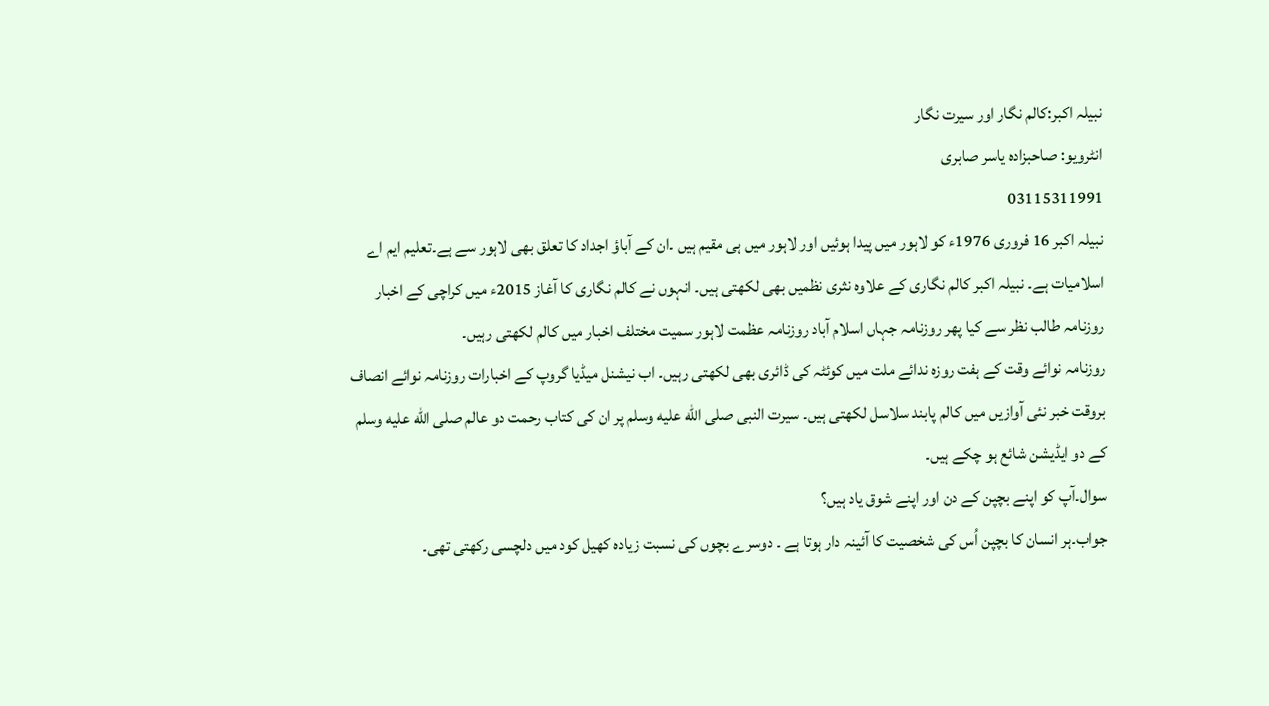نبیلہ اکبر:کالم نگار اور سیرت نگار
انٹرویو: صاحبزادہ یاسر صابری
03115311991
نبیلہ اکبر 16 فروری 1976ء کو لاہور میں پیدا ہوئیں اور لاہور میں ہی مقیم ہیں ۔ان کے آباؤ اجداد کا تعلق بھی لاہور سے ہے۔تعلیم ایم اے اسلامیات ہے۔ نبیلہ اکبر کالم نگاری کے علاوہ نثری نظمیں بھی لکھتی ہیں۔ انہوں نے کالم نگاری کا آغاز 2015ء میں کراچی کے اخبار روزنامہ طالب نظر سے کیا پھر روزنامہ جہاں اسلام آباد روزنامہ عظمت لاہور سمیت مختلف اخبار میں کالم لکھتی رہیں۔
روزنامہ نوائے وقت کے ہفت روزہ ندائے ملت میں کوئٹہ کی ڈائری بھی لکھتی رہیں۔ اب نیشنل میڈیا گروپ کے اخبارات روزنامہ نوائے انصاف بروقت خبر نئی آوازیں میں کالم پابند سلاسل لکھتی ہیں۔ سیرت النبی صلى الله عليه وسلم پر ان کی کتاب رحمت دو عالم صلى الله عليه وسلم کے دو ایڈیشن شائع ہو چکے ہیں۔
سوال۔آپ کو اپنے بچپن کے دن اور اپنے شوق یاد ہیں؟
جواب۔ہر انسان کا بچپن اُس کی شخصیت کا آئینہ دار ہوتا ہے ۔ دوسرے بچوں کی نسبت زیادہ کھیل کود میں دلچسی رکھتی تھی۔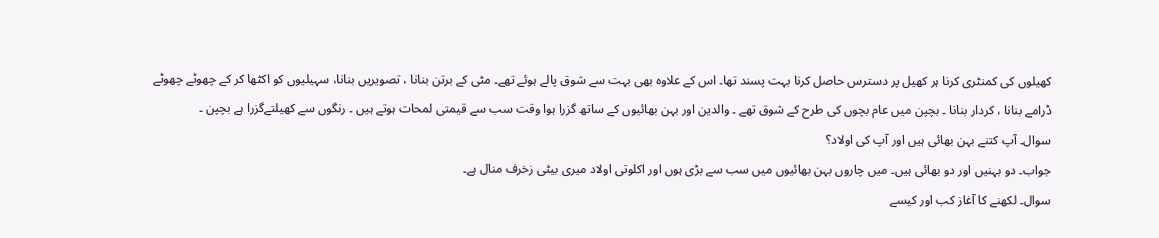کھیلوں کی کمنٹری کرنا ہر کھیل پر دسترس حاصل کرنا بہت پسند تھا۔ اس کے علاوہ بھی بہت سے شوق پالے ہوئے تھے۔ مٹی کے برتن بنانا ، تصویریں بنانا، سہیلیوں کو اکٹھا کر کے چھوٹے چھوٹے ڈرامے بنانا ، کردار بنانا ۔ بچپن میں عام بچوں کی طرح کے شوق تھے ۔ والدین اور بہن بھائیوں کے ساتھ گزرا ہوا وقت سب سے قیمتی لمحات ہوتے ہیں ۔ رنگوں سے کھیلتےگزرا ہے بچپن ۔
سوال۔ آپ کتنے بہن بھائی ہیں اور آپ کی اولاد؟
جواب۔ دو بہنیں اور دو بھائی ہیں۔ میں چاروں بہن بھائیوں میں سب سے بڑی ہوں اور اکلوتی اولاد میری بیٹی زخرف منال ہے۔
سوال۔ لکھنے کا آغاز کب اور کیسے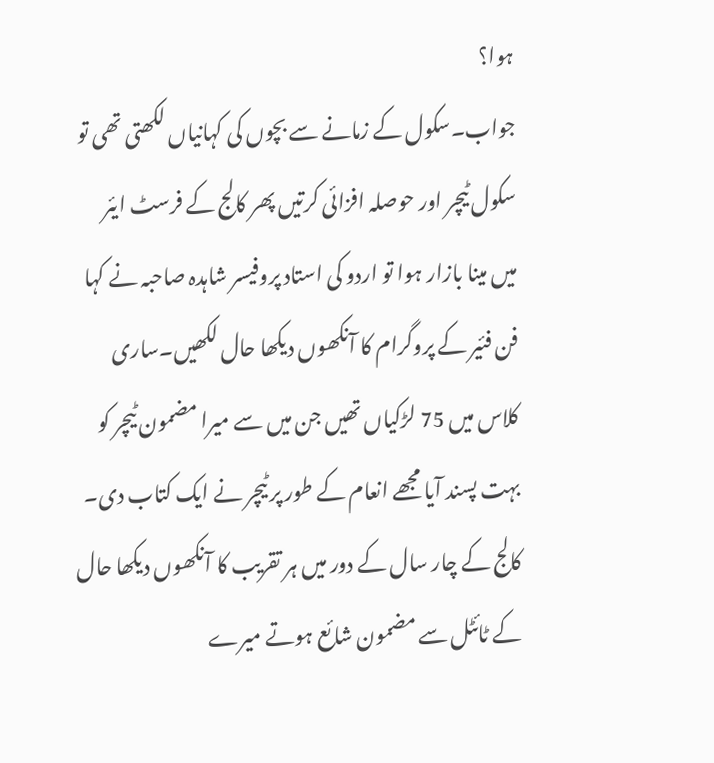ہوا؟
جواب۔سکول کے زمانے سے بچوں کی کہانیاں لکھتی تھی تو سکول ٹیچر اور حوصلہ افزائی کرتیں پھر کالج کے فرسٹ ایئر میں مینا بازار ہوا تو اردو کی استاد پروفیسر شاہدہ صاحبہ نے کہا فن فئیر کے پروگرام کا آنکھوں دیکھا حال لکھیں۔ساری کلاس میں 75 لڑکیاں تھیں جن میں سے میرا مضمون ٹیچر کو بہت پسند آیا مجھے انعام کے طور پر ٹیچر نے ایک کتاب دی۔ کالج کے چار سال کے دور میں ہر تقریب کا آنکھوں دیکھا حال کے ٹائٹل سے مضمون شائع ہوتے میرے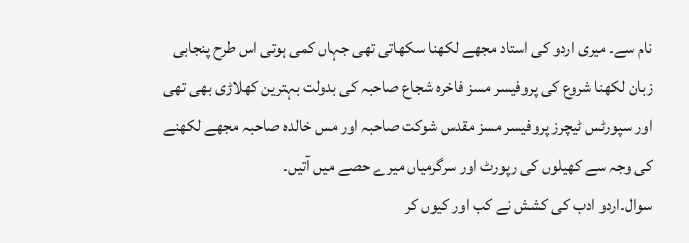نام سے۔ میری اردو کی استاد مجھے لکھنا سکھاتی تھی جہاں کمی ہوتی اس طرح پنجابی زبان لکھنا شروع کی پروفیسر مسز فاخرہ شجاع صاحبہ کی بدولت بہترین کھلاڑی بھی تھی اور سپورٹس ٹیچرز پروفیسر مسز مقدس شوکت صاحبہ اور مس خالدہ صاحبہ مجھے لکھنے کی وجہ سے کھیلوں کی رپورٹ اور سرگرمیاں میرے حصے میں آتیں۔
سوال۔اردو ادب کی کشش نے کب اور کیوں کر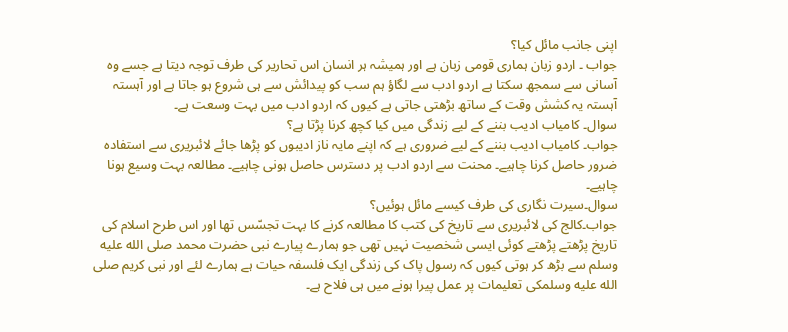اپنی جانب مائل کیا؟
جواب ۔ اردو زبان ہماری قومی زبان ہے اور ہمیشہ ہر انسان اس تحاریر کی طرف توجہ دیتا ہے جسے وہ آسانی سے سمجھ سکتا ہے اردو ادب سے لگاؤ ہم سب کو پیدائش سے ہی شروع ہو جاتا ہے اور آہستہ آہستہ یہ کشش وقت کے ساتھ بڑھتی جاتی ہے کیوں کہ اردو ادب میں بہت وسعت ہے۔
سوال۔ کامیاب ادیب بننے کے لیے زندگی میں کیا کچھ کرنا پڑتا ہے؟
جواب۔ کامیاب ادیب بننے کے لیے ضروری ہے کہ اپنے مایہ ناز ادیبوں کو پڑھا جائے لائبریری سے استفادہ ضرور حاصل کرنا چاہیے۔ محنت سے اردو ادب پر دسترس حاصل ہونی چاہیے۔ مطالعہ بہت وسیع ہونا چاہیے۔
سوال۔سیرت نگاری کی طرف کیسے مائل ہوئیں؟
جواب۔کالج کی لائبریری سے تاریخ کی کتب کا مطالعہ کرنے کا بہت تجسّس تھا اور اس طرح اسلام کی تاریخ پڑھتے پڑھتے کوئی ایسی شخصیت نہیں تھی جو ہمارے پیارے نبی حضرت محمد صلى الله عليه وسلم سے بڑھ کر ہوتی کیوں کہ رسول پاک کی زندگی ایک فلسفہ حیات ہے ہمارے لئے اور نبی کریم صلى الله عليه وسلمکی تعلیمات پر عمل پیرا ہونے میں ہی فلاح ہے۔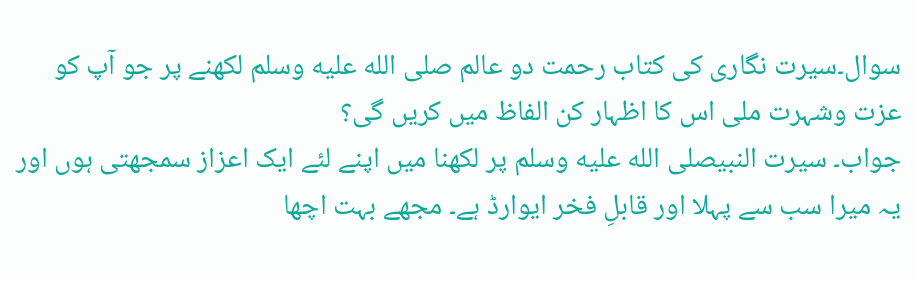سوال۔سیرت نگاری کی کتاب رحمت دو عالم صلى الله عليه وسلم لکھنے پر جو آپ کو عزت وشہرت ملی اس کا اظہار کن الفاظ میں کریں گی؟
جواب۔ سیرت النبیصلى الله عليه وسلم پر لکھنا میں اپنے لئے ایک اعزاز سمجھتی ہوں اور یہ میرا سب سے پہلا اور قابلِ فخر ایوارڈ ہے۔ مجھے بہت اچھا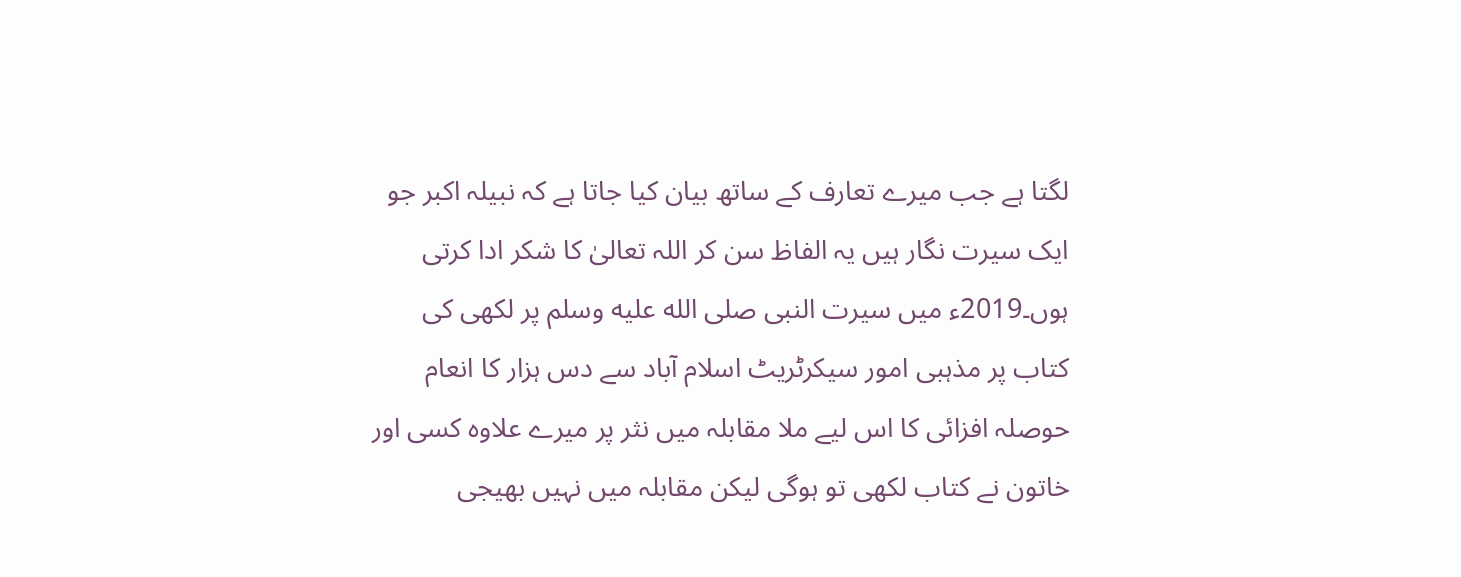لگتا ہے جب میرے تعارف کے ساتھ بیان کیا جاتا ہے کہ نبیلہ اکبر جو ایک سیرت نگار ہیں یہ الفاظ سن کر اللہ تعالیٰ کا شکر ادا کرتی ہوں۔2019ء میں سیرت النبی صلى الله عليه وسلم پر لکھی کی کتاب پر مذہبی امور سیکرٹریٹ اسلام آباد سے دس ہزار کا انعام حوصلہ افزائی کا اس لیے ملا مقابلہ میں نثر پر میرے علاوہ کسی اور خاتون نے کتاب لکھی تو ہوگی لیکن مقابلہ میں نہیں بھیجی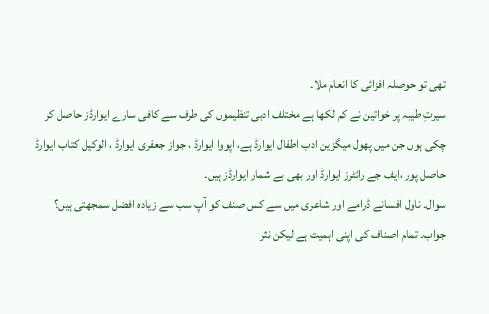تھی تو حوصلہ افزائی کا انعام ملا۔
سیرتِ طیبہ پر خواتین نے کم لکھا ہے مختلف ادبی تنظیموں کی طرف سے کافی سارے ایوارڈز حاصل کر چکی ہوں جن میں پھول میگزین ادب اطفال ایوارڈ ہے، اپووا ایوارڈ ، جواز جعفری ایوارڈ ، الوکیل کتاب ایوارڈ حاصل پور ،ایف جے رائٹرز ایوارڈ اور بھی بے شمار ایوارڈز ہیں۔
سوال۔ ناول افسانے ڈرامے اور شاعری میں سے کس صنف کو آپ سب سے زیادہ افضل سمجھتی ہیں؟
جواب۔ تمام اصناف کی اپنی اہمیت ہے لیکن نثر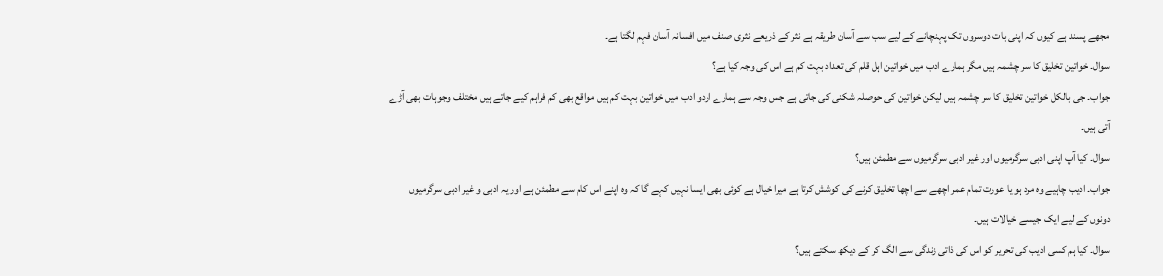مجھے پسند ہے کیوں کہ اپنی بات دوسروں تک پہنچانے کے لیے سب سے آسان طریقہ ہے نثر کے ذریعے نثری صنف میں افسانہ آسان فہم لگتا ہے۔
سوال۔ خواتین تخلیق کا سر چشمہ ہیں مگر ہمارے ادب میں خواتین اہل قلم کی تعداد بہت کم ہے اس کی وجہ کیا ہے؟
جواب۔ جی بالکل خواتین تخلیق کا سر چشمہ ہیں لیکن خواتین کی حوصلہ شکنی کی جاتی ہے جس وجہ سے ہمارے اردو ادب میں خواتین بہت کم ہیں مواقع بھی کم فراہم کیے جاتے ہیں مختلف وجوہات بھی آڑے آتی ہیں۔
سوال۔ کیا آپ اپنی ادبی سرگرمیوں اور غیر ادبی سرگرمیوں سے مطمئن ہیں؟
جواب۔ ادیب چاہیے وہ مرد ہو یا عورت تمام عمر اچھے سے اچھا تخلیق کرنے کی کوشش کرتا ہے میرا خیال ہے کوئی بھی ایسا نہیں کہے گا کہ وہ اپنے اس کام سے مطمئن ہے اور یہ ادبی و غیر ادبی سرگرمیوں دونوں کے لیے ایک جیسے خیالات ہیں۔
سوال۔ کیا ہم کسی ادیب کی تحریر کو اس کی ذاتی زندگی سے الگ کر کے دیکھ سکتے ہیں؟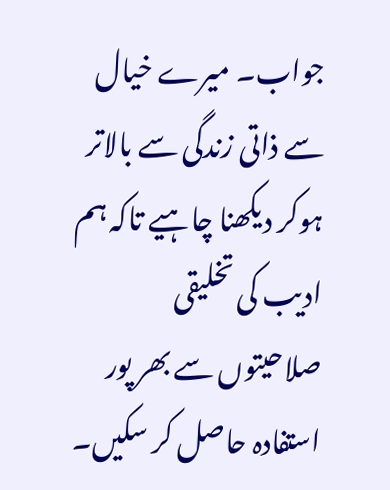جواب۔ میرے خیال سے ذاتی زندگی سے بالاتر ہوکر دیکھنا چاہیے تاکہ ہم ادیب کی تخلیقی صلاحیتوں سے بھر پور استفادہ حاصل کر سکیں۔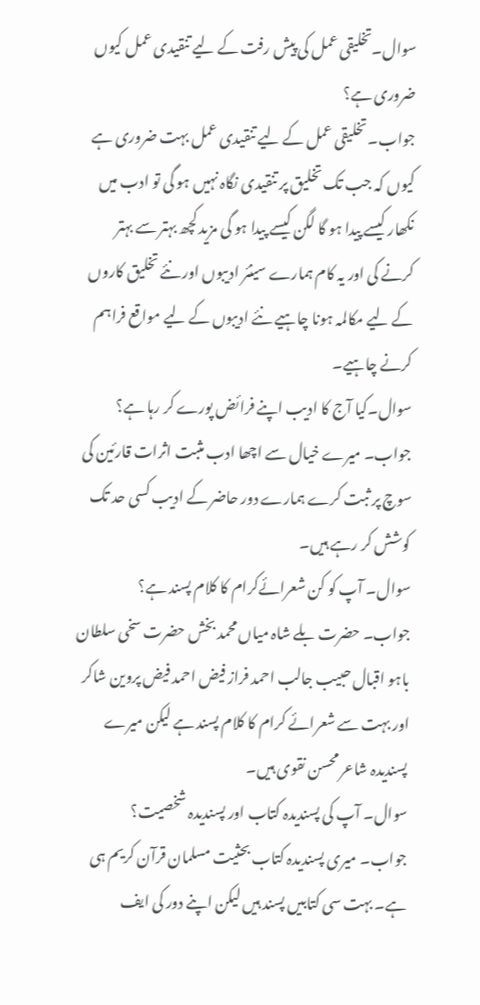سوال۔تخلیقی عمل کی پیش رفت کے لیے تنقیدی عمل کیوں ضروری ہے؟
جواب۔ تخلیقی عمل کے لیے تنقیدی عمل بہت ضروری ہے کیوں کہ جب تک تخلیق پر تنقیدی نگاہ نہیں ہو گی تو ادب میں نکھار کیسے پیدا ہو گا لگن کیسے پیدا ہو گی مزید کچھ بہتر سے بہتر کرنے کی اور یہ کام ہمارے سینئر ادیبوں اور نئے تخلیق کاروں کے لیے مکالمہ ہونا چاہیے نئے ادیبوں کے لیے مواقع فراہم کرنے چاہیے۔
سوال۔کیا آج کا ادیب اپنے فرائض پورے کر رہا ہے؟
جواب۔ میرے خیال سے اچھا ادب مثبت اثرات قارئین کی سوچ پر ثبت کرے ہمارے دور حاضر کے ادیب کسی حد تک کوشش کر رہے ہیں۔
سوال۔ آپ کو کن شعرائےکرام کا کلام پسند ہے؟
جواب۔ حضرت بلے شاہ میاں محمد بخش حضرت سخی سلطان باہو اقبال حبیب جالب احمد فراز فیض احمد فیض پروین شاکر اور بہت سے شعرائے کرام کا کلام پسند ہے لیکن میرے پسندیدہ شاعر محسن نقوی ہیں۔
سوال۔ آپ کی پسندیدہ کتاب اور پسندیدہ شخصیت؟
جواب۔ میری پسندیدہ کتاب بحثیت مسلمان قرآن کریم ہی ہے۔ بہت سی کتابیں پسند ہیں لیکن اپنے دور کی ایف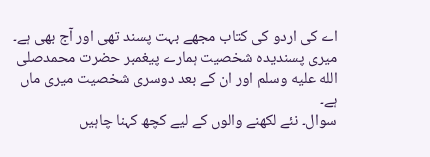اے کی اردو کی کتاب مجھے بہت پسند تھی اور آج بھی ہے۔ میری پسندیدہ شخصیت ہمارے پیغمبر حضرت محمدصلى الله عليه وسلم اور ان کے بعد دوسری شخصیت میری ماں ہے۔
سوال۔ نئے لکھنے والوں کے لیے کچھ کہنا چاہیں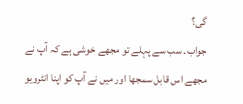گی؟
جواب۔ سب سے پہلے تو مجھے خوشی ہے کہ آپ نے مجھے اس قابل سمجھا اور میں نے آپ کو اپنا انٹرویو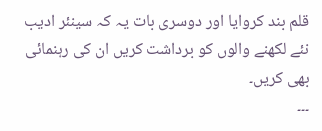قلم بند کروایا اور دوسری بات یہ کہ سینئر ادیب نئے لکھنے والوں کو برداشت کریں ان کی رہنمائی بھی کریں۔
۔۔۔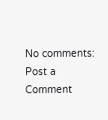No comments:
Post a Comment